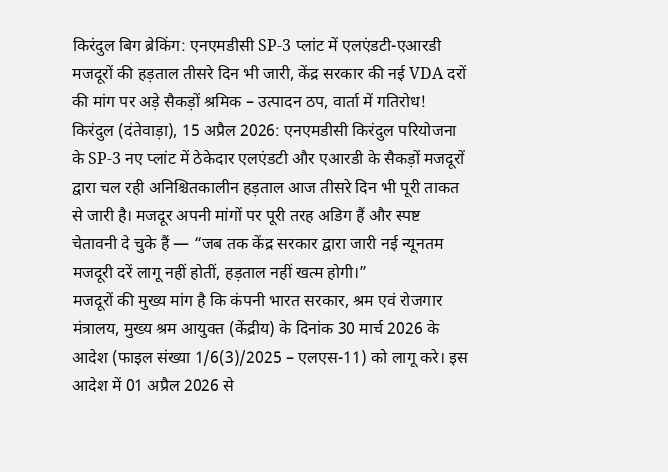किरंदुल बिग ब्रेकिंग: एनएमडीसी SP-3 प्लांट में एलएंडटी-एआरडी मजदूरों की हड़ताल तीसरे दिन भी जारी, केंद्र सरकार की नई VDA दरों की मांग पर अड़े सैकड़ों श्रमिक – उत्पादन ठप, वार्ता में गतिरोध!
किरंदुल (दंतेवाड़ा), 15 अप्रैल 2026: एनएमडीसी किरंदुल परियोजना के SP-3 नए प्लांट में ठेकेदार एलएंडटी और एआरडी के सैकड़ों मजदूरों द्वारा चल रही अनिश्चितकालीन हड़ताल आज तीसरे दिन भी पूरी ताकत से जारी है। मजदूर अपनी मांगों पर पूरी तरह अडिग हैं और स्पष्ट चेतावनी दे चुके हैं — “जब तक केंद्र सरकार द्वारा जारी नई न्यूनतम मजदूरी दरें लागू नहीं होतीं, हड़ताल नहीं खत्म होगी।”
मजदूरों की मुख्य मांग है कि कंपनी भारत सरकार, श्रम एवं रोजगार मंत्रालय, मुख्य श्रम आयुक्त (केंद्रीय) के दिनांक 30 मार्च 2026 के आदेश (फाइल संख्या 1/6(3)/2025 – एलएस-11) को लागू करे। इस आदेश में 01 अप्रैल 2026 से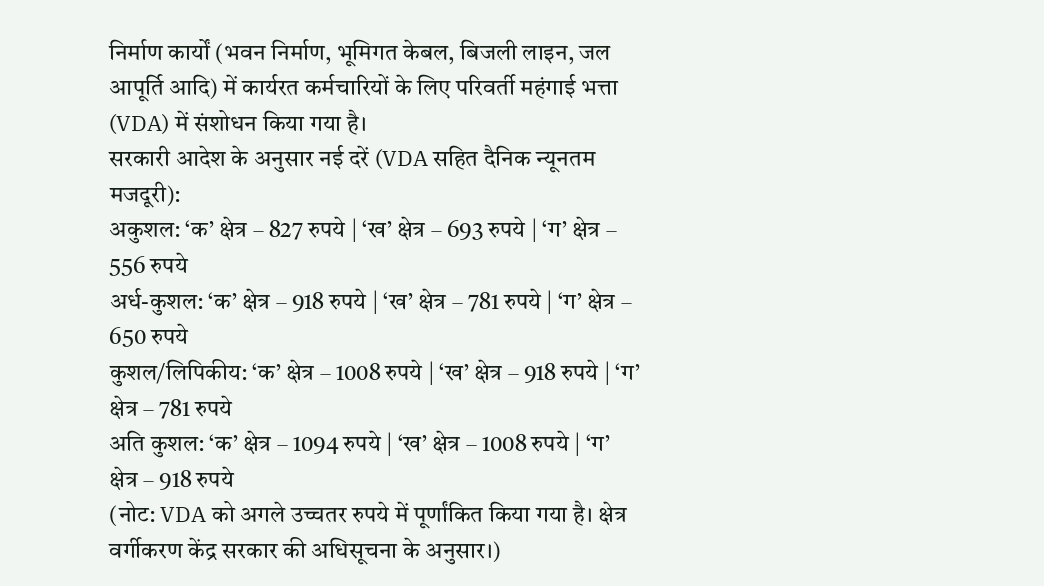निर्माण कार्यों (भवन निर्माण, भूमिगत केबल, बिजली लाइन, जल आपूर्ति आदि) में कार्यरत कर्मचारियों के लिए परिवर्ती महंगाई भत्ता (VDA) में संशोधन किया गया है।
सरकारी आदेश के अनुसार नई दरें (VDA सहित दैनिक न्यूनतम मजदूरी):
अकुशल: ‘क’ क्षेत्र – 827 रुपये | ‘ख’ क्षेत्र – 693 रुपये | ‘ग’ क्षेत्र – 556 रुपये
अर्ध-कुशल: ‘क’ क्षेत्र – 918 रुपये | ‘ख’ क्षेत्र – 781 रुपये | ‘ग’ क्षेत्र – 650 रुपये
कुशल/लिपिकीय: ‘क’ क्षेत्र – 1008 रुपये | ‘ख’ क्षेत्र – 918 रुपये | ‘ग’ क्षेत्र – 781 रुपये
अति कुशल: ‘क’ क्षेत्र – 1094 रुपये | ‘ख’ क्षेत्र – 1008 रुपये | ‘ग’ क्षेत्र – 918 रुपये
(नोट: VDA को अगले उच्चतर रुपये में पूर्णांकित किया गया है। क्षेत्र वर्गीकरण केंद्र सरकार की अधिसूचना के अनुसार।)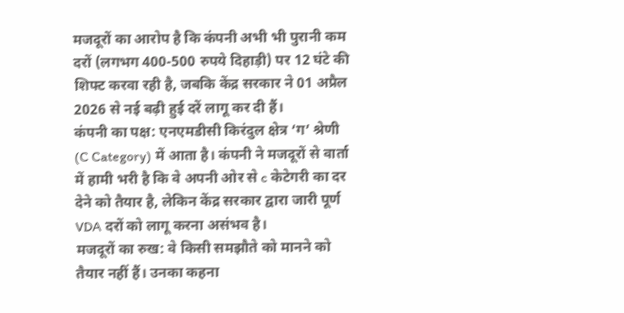मजदूरों का आरोप है कि कंपनी अभी भी पुरानी कम दरों (लगभग 400-500 रुपये दिहाड़ी) पर 12 घंटे की शिफ्ट करवा रही है, जबकि केंद्र सरकार ने 01 अप्रैल 2026 से नई बढ़ी हुई दरें लागू कर दी हैं।
कंपनी का पक्ष: एनएमडीसी किरंदुल क्षेत्र ‘ग’ श्रेणी (C Category) में आता है। कंपनी ने मजदूरों से वार्ता में हामी भरी है कि वे अपनी ओर से c केटेगरी का दर देने को तैयार है, लेकिन केंद्र सरकार द्वारा जारी पूर्ण VDA दरों को लागू करना असंभव है।
मजदूरों का रुख: वे किसी समझौते को मानने को तैयार नहीं हैं। उनका कहना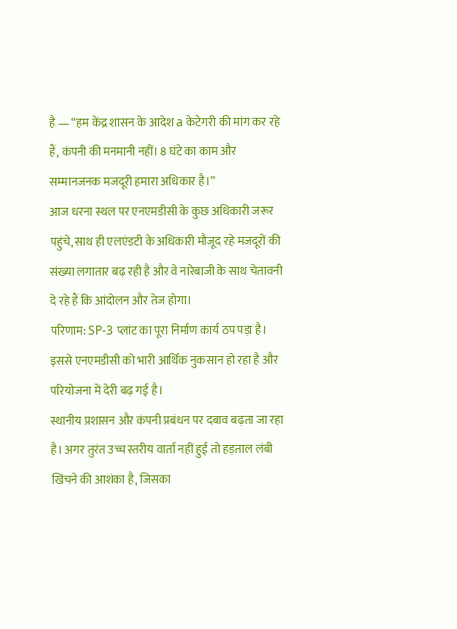है — “हम केंद्र शासन के आदेश a केटेगरी की मांग कर रहे हैं, कंपनी की मनमानी नहीं। 8 घंटे का काम और सम्मानजनक मजदूरी हमारा अधिकार है।”
आज धरना स्थल पर एनएमडीसी के कुछ अधिकारी जरूर पहुंचे, साथ ही एलएंडटी के अधिकारी मौजूद रहे मजदूरों की संख्या लगातार बढ़ रही है और वे नारेबाजी के साथ चेतावनी दे रहे हैं कि आंदोलन और तेज होगा।
परिणाम: SP-3 प्लांट का पूरा निर्माण कार्य ठप पड़ा है। इससे एनएमडीसी को भारी आर्थिक नुकसान हो रहा है और परियोजना में देरी बढ़ गई है।
स्थानीय प्रशासन और कंपनी प्रबंधन पर दबाव बढ़ता जा रहा है। अगर तुरंत उच्च स्तरीय वार्ता नहीं हुई तो हड़ताल लंबी खिंचने की आशंका है, जिसका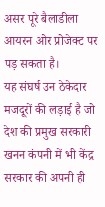असर पूरे बैलाडीला आयरन ओर प्रोजेक्ट पर पड़ सकता है।
यह संघर्ष उन ठेकेदार मजदूरों की लड़ाई है जो देश की प्रमुख सरकारी खनन कंपनी में भी केंद्र सरकार की अपनी ही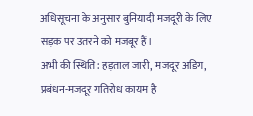अधिसूचना के अनुसार बुनियादी मजदूरी के लिए सड़क पर उतरने को मजबूर हैं।
अभी की स्थिति: हड़ताल जारी, मजदूर अडिग, प्रबंधन-मजदूर गतिरोध कायम है